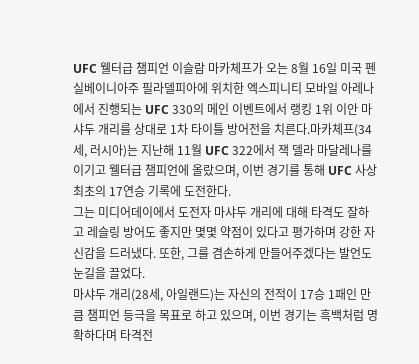UFC 웰터급 챔피언 이슬람 마카체프가 오는 8월 16일 미국 펜실베이니아주 필라델피아에 위치한 엑스피니티 모바일 아레나에서 진행되는 UFC 330의 메인 이벤트에서 랭킹 1위 이안 마샤두 개리를 상대로 1차 타이틀 방어전을 치른다.마카체프(34세, 러시아)는 지난해 11월 UFC 322에서 잭 델라 마달레나를 이기고 웰터급 챔피언에 올랐으며, 이번 경기를 통해 UFC 사상 최초의 17연승 기록에 도전한다.
그는 미디어데이에서 도전자 마샤두 개리에 대해 타격도 잘하고 레슬링 방어도 좋지만 몇몇 약점이 있다고 평가하며 강한 자신감을 드러냈다. 또한, 그를 겸손하게 만들어주겠다는 발언도 눈길을 끌었다.
마샤두 개리(28세, 아일랜드)는 자신의 전적이 17승 1패인 만큼 챔피언 등극을 목표로 하고 있으며, 이번 경기는 흑백처럼 명확하다며 타격전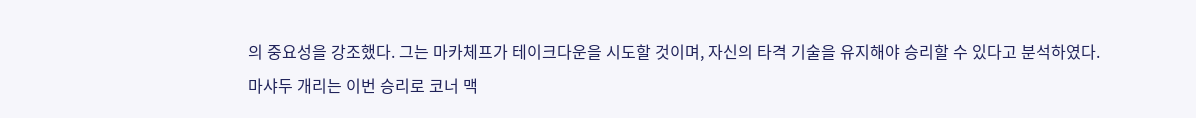의 중요성을 강조했다. 그는 마카체프가 테이크다운을 시도할 것이며, 자신의 타격 기술을 유지해야 승리할 수 있다고 분석하였다.
마샤두 개리는 이번 승리로 코너 맥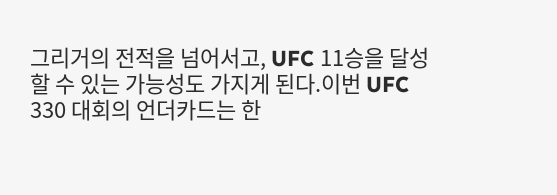그리거의 전적을 넘어서고, UFC 11승을 달성할 수 있는 가능성도 가지게 된다.이번 UFC 330 대회의 언더카드는 한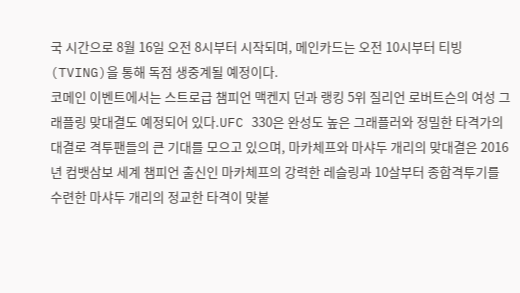국 시간으로 8월 16일 오전 8시부터 시작되며, 메인카드는 오전 10시부터 티빙(TVING)을 통해 독점 생중계될 예정이다.
코메인 이벤트에서는 스트로급 챔피언 맥켄지 던과 랭킹 5위 질리언 로버트슨의 여성 그래플링 맞대결도 예정되어 있다.UFC 330은 완성도 높은 그래플러와 정밀한 타격가의 대결로 격투팬들의 큰 기대를 모으고 있으며, 마카체프와 마샤두 개리의 맞대결은 2016년 컴뱃삼보 세계 챔피언 출신인 마카체프의 강력한 레슬링과 10살부터 종합격투기를 수련한 마샤두 개리의 정교한 타격이 맞붙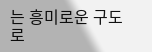는 흥미로운 구도로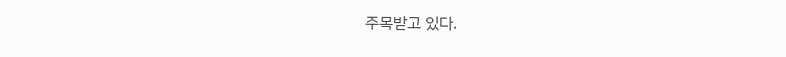주목받고 있다.